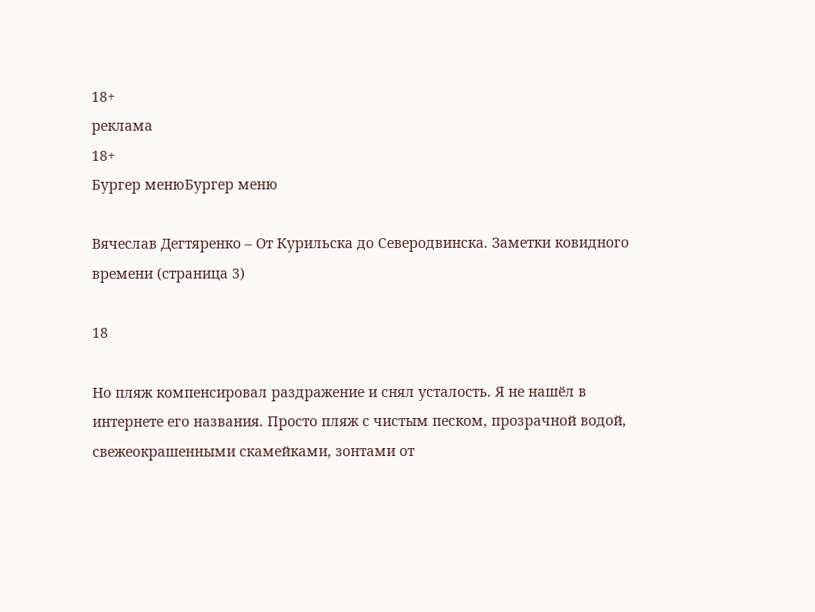18+
реклама
18+
Бургер менюБургер меню

Вячеслав Дегтяренко – От Курильска до Северодвинска. Заметки ковидного времени (страница 3)

18

Но пляж компенсировал раздражение и снял усталость. Я не нашёл в интернете его названия. Просто пляж с чистым песком, прозрачной водой, свежеокрашенными скамейками, зонтами от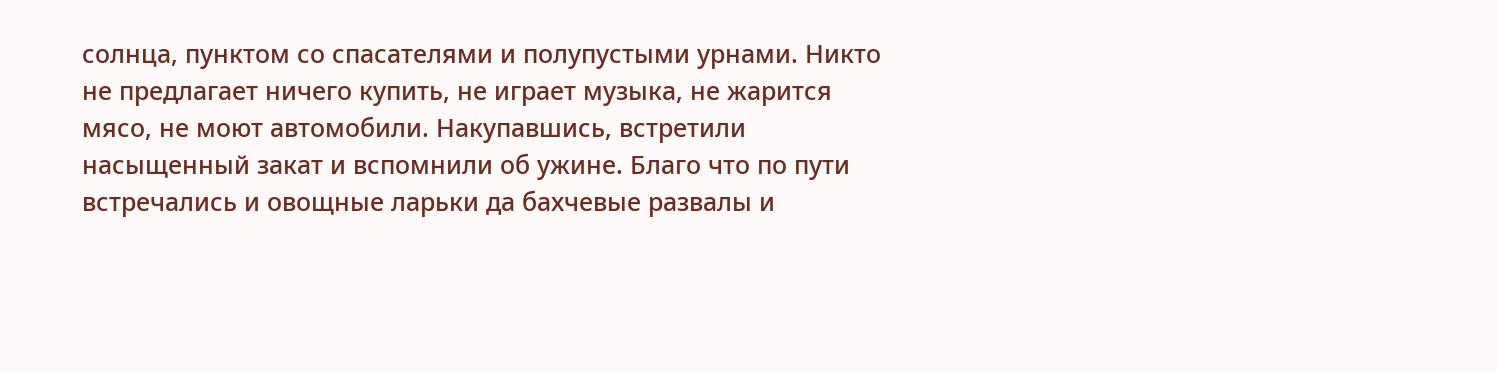солнца, пунктом со спасателями и полупустыми урнами. Никто не предлагает ничего купить, не играет музыка, не жарится мясо, не моют автомобили. Накупавшись, встретили насыщенный закат и вспомнили об ужине. Благо что по пути встречались и овощные ларьки да бахчевые развалы и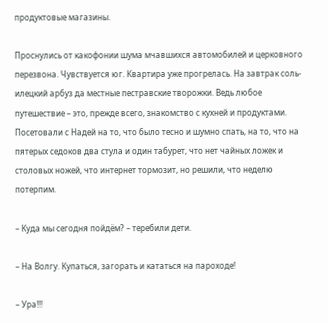продуктовые магазины.

Проснулись от какофонии шума мчавшихся автомобилей и церковного перезвона. Чувствуется юг. Квартира уже прогрелась. На завтрак соль-илецкий арбуз да местные пестравские творожки. Ведь любое путешествие – это, прежде всего, знакомство с кухней и продуктами. Посетовали с Надей на то, что было тесно и шумно спать, на то, что на пятерых седоков два стула и один табурет, что нет чайных ложек и столовых ножей, что интернет тормозит, но решили, что неделю потерпим.

– Куда мы сегодня пойдём? – теребили дети.

– На Волгу. Купаться, загорать и кататься на пароходе!

– Ура!!!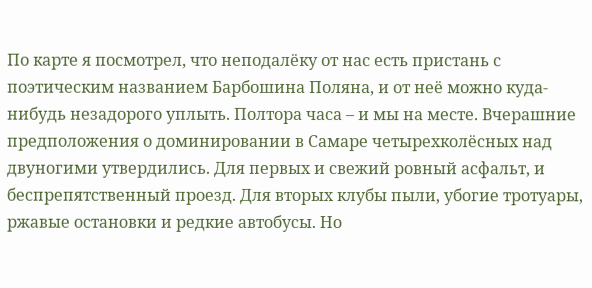По карте я посмотрел, что неподалёку от нас есть пристань с поэтическим названием Барбошина Поляна, и от неё можно куда-нибудь незадорого уплыть. Полтора часа – и мы на месте. Вчерашние предположения о доминировании в Самаре четырехколёсных над двуногими утвердились. Для первых и свежий ровный асфальт, и беспрепятственный проезд. Для вторых клубы пыли, убогие тротуары, ржавые остановки и редкие автобусы. Но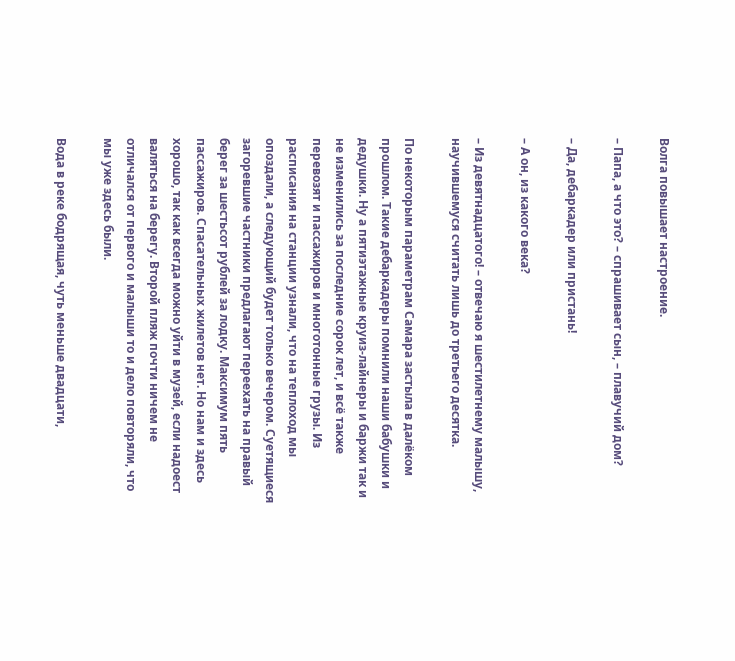Волга повышает настроение.

– Папа, а что это? – спрашивает сын, – плавучий дом?

– Да, дебаркадер или пристань!

– А он, из какого века?

– Из девятнадцатого! – отвечаю я шестилетнему малышу, научившемуся считать лишь до третьего десятка.

По некоторым параметрам Самара застыла в далёком прошлом. Такие дебаркадеры помнили наши бабушки и дедушки. Ну а пятиэтажные круиз-лайнеры и баржи так и не изменились за последние сорок лет, и всё также перевозят и пассажиров и многотонные грузы. Из расписания на станции узнали, что на теплоход мы опоздали, а следующий будет только вечером. Суетящиеся загоревшие частники предлагают переехать на правый берег за шестьсот рублей за лодку. Максимум пять пассажиров. Спасательных жилетов нет. Но нам и здесь хорошо, так как всегда можно уйти в музей, если надоест валяться на берегу. Второй пляж почти ничем не отличался от первого и малыши то и дело повторяли, что мы уже здесь были.

Вода в реке бодрящая, чуть меньше двадцати,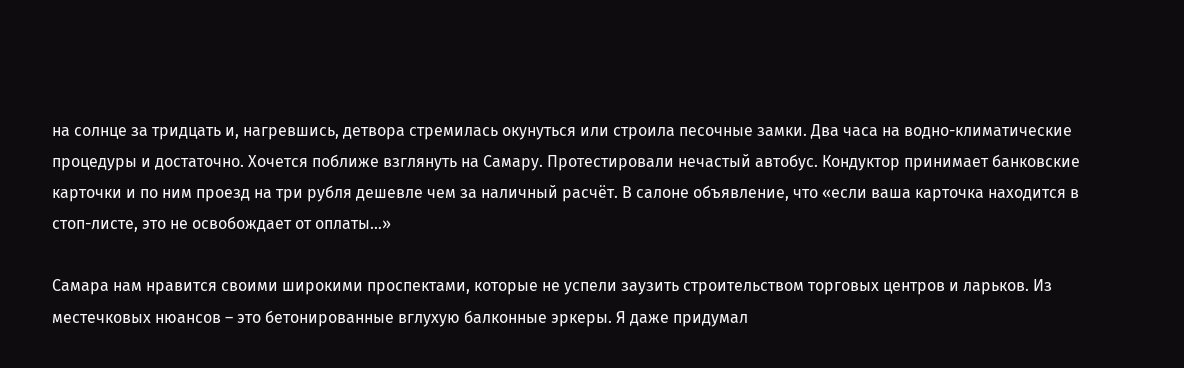на солнце за тридцать и, нагревшись, детвора стремилась окунуться или строила песочные замки. Два часа на водно-климатические процедуры и достаточно. Хочется поближе взглянуть на Самару. Протестировали нечастый автобус. Кондуктор принимает банковские карточки и по ним проезд на три рубля дешевле чем за наличный расчёт. В салоне объявление, что «если ваша карточка находится в стоп-листе, это не освобождает от оплаты…»

Самара нам нравится своими широкими проспектами, которые не успели заузить строительством торговых центров и ларьков. Из местечковых нюансов – это бетонированные вглухую балконные эркеры. Я даже придумал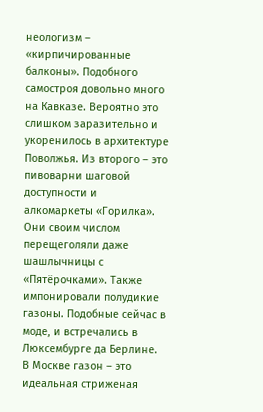неологизм – «кирпичированные балконы». Подобного самостроя довольно много на Кавказе. Вероятно это слишком заразительно и укоренилось в архитектуре Поволжья. Из второго – это пивоварни шаговой доступности и алкомаркеты «Горилка». Они своим числом перещеголяли даже шашлычницы с «Пятёрочками». Также импонировали полудикие газоны. Подобные сейчас в моде, и встречались в Люксембурге да Берлине. В Москве газон – это идеальная стриженая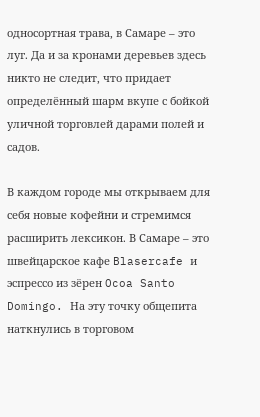односортная трава, в Самаре – это луг. Да и за кронами деревьев здесь никто не следит, что придает определённый шарм вкупе с бойкой уличной торговлей дарами полей и садов.

В каждом городе мы открываем для себя новые кофейни и стремимся расширить лексикон. В Самаре – это швейцарское кафе Blasercafe и эспрессо из зёрен Ocoa Santo Domingo. На эту точку общепита наткнулись в торговом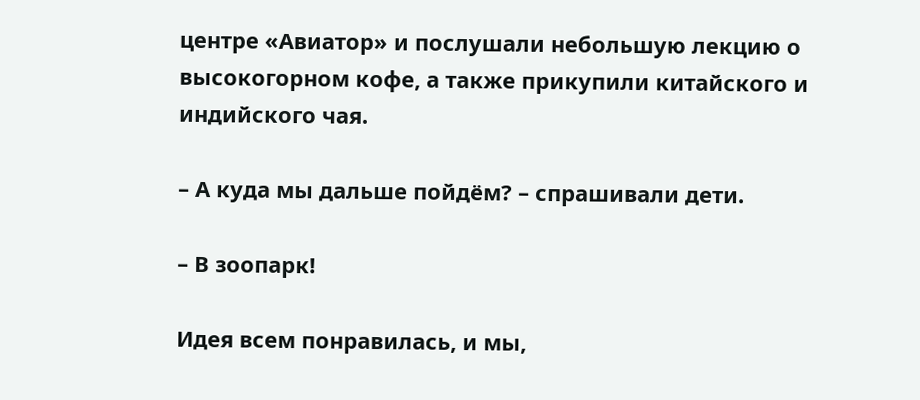центре «Авиатор» и послушали небольшую лекцию о высокогорном кофе, а также прикупили китайского и индийского чая.

– А куда мы дальше пойдём? – спрашивали дети.

– В зоопарк!

Идея всем понравилась, и мы,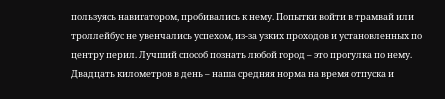пользуясь навигатором, пробивались к нему. Попытки войти в трамвай или троллейбус не увенчались успехом, из-за узких проходов и установленных по центру перил. Лучший способ познать любой город – это прогулка по нему. Двадцать километров в день – наша средняя норма на время отпуска и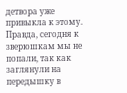детвора уже привыкла к этому. Правда, сегодня к зверюшкам мы не попали, так как заглянули на передышку в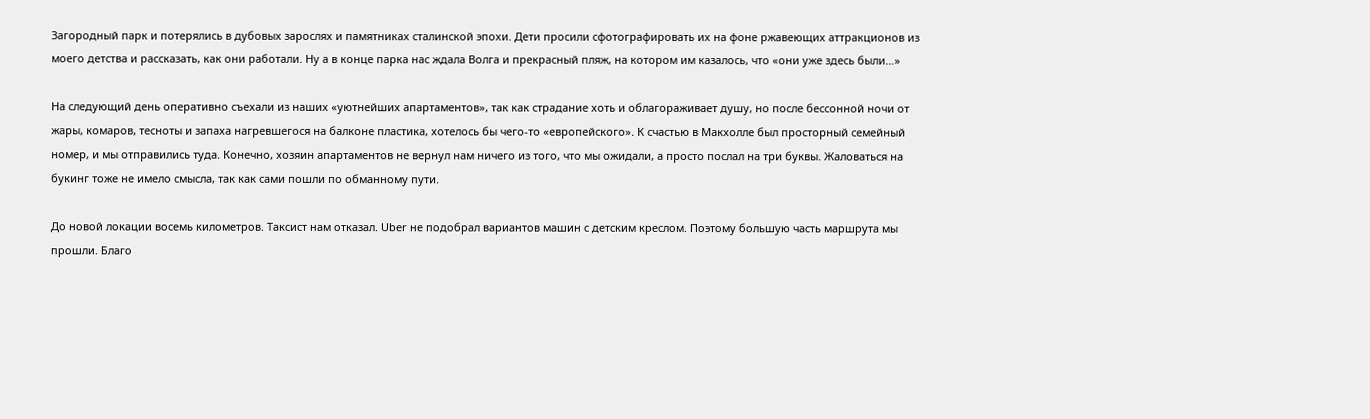Загородный парк и потерялись в дубовых зарослях и памятниках сталинской эпохи. Дети просили сфотографировать их на фоне ржавеющих аттракционов из моего детства и рассказать, как они работали. Ну а в конце парка нас ждала Волга и прекрасный пляж, на котором им казалось, что «они уже здесь были…»

На следующий день оперативно съехали из наших «уютнейших апартаментов», так как страдание хоть и облагораживает душу, но после бессонной ночи от жары, комаров, тесноты и запаха нагревшегося на балконе пластика, хотелось бы чего-то «европейского». К счастью в Макхолле был просторный семейный номер, и мы отправились туда. Конечно, хозяин апартаментов не вернул нам ничего из того, что мы ожидали, а просто послал на три буквы. Жаловаться на букинг тоже не имело смысла, так как сами пошли по обманному пути.

До новой локации восемь километров. Таксист нам отказал. Uber не подобрал вариантов машин с детским креслом. Поэтому большую часть маршрута мы прошли. Благо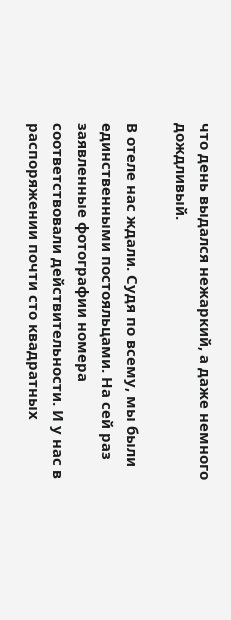что день выдался нежаркий, а даже немного дождливый.

В отеле нас ждали. Судя по всему, мы были единственными постояльцами. На сей раз заявленные фотографии номера соответствовали действительности. И у нас в распоряжении почти сто квадратных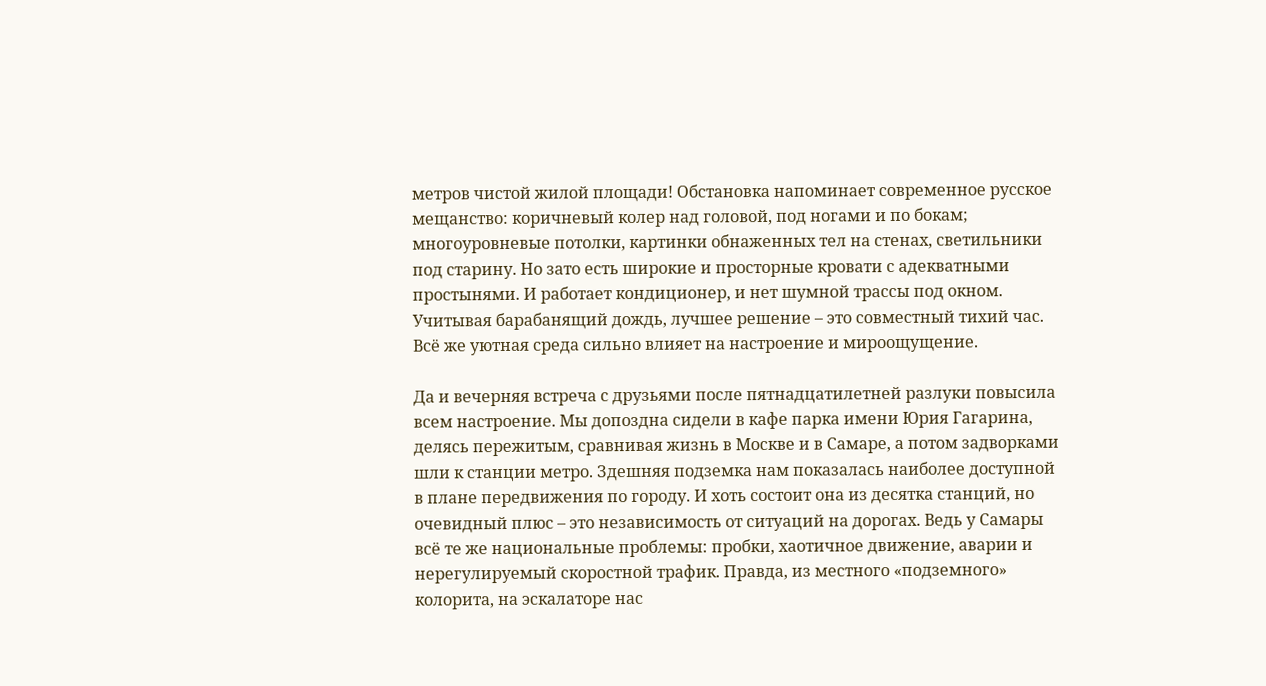метров чистой жилой площади! Обстановка напоминает современное русское мещанство: коричневый колер над головой, под ногами и по бокам; многоуровневые потолки, картинки обнаженных тел на стенах, светильники под старину. Но зато есть широкие и просторные кровати с адекватными простынями. И работает кондиционер, и нет шумной трассы под окном. Учитывая барабанящий дождь, лучшее решение – это совместный тихий час. Всё же уютная среда сильно влияет на настроение и мироощущение.

Да и вечерняя встреча с друзьями после пятнадцатилетней разлуки повысила всем настроение. Мы допоздна сидели в кафе парка имени Юрия Гагарина, делясь пережитым, сравнивая жизнь в Москве и в Самаре, а потом задворками шли к станции метро. Здешняя подземка нам показалась наиболее доступной в плане передвижения по городу. И хоть состоит она из десятка станций, но очевидный плюс – это независимость от ситуаций на дорогах. Ведь у Самары всё те же национальные проблемы: пробки, хаотичное движение, аварии и нерегулируемый скоростной трафик. Правда, из местного «подземного» колорита, на эскалаторе нас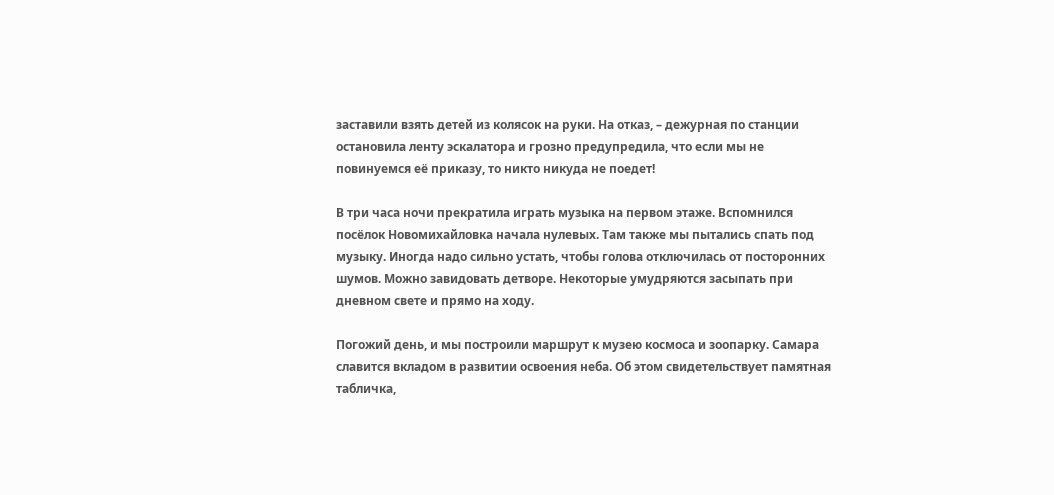заставили взять детей из колясок на руки. На отказ, – дежурная по станции остановила ленту эскалатора и грозно предупредила, что если мы не повинуемся её приказу, то никто никуда не поедет!

В три часа ночи прекратила играть музыка на первом этаже. Вспомнился посёлок Новомихайловка начала нулевых. Там также мы пытались спать под музыку. Иногда надо сильно устать, чтобы голова отключилась от посторонних шумов. Можно завидовать детворе. Некоторые умудряются засыпать при дневном свете и прямо на ходу.

Погожий день, и мы построили маршрут к музею космоса и зоопарку. Самара славится вкладом в развитии освоения неба. Об этом свидетельствует памятная табличка,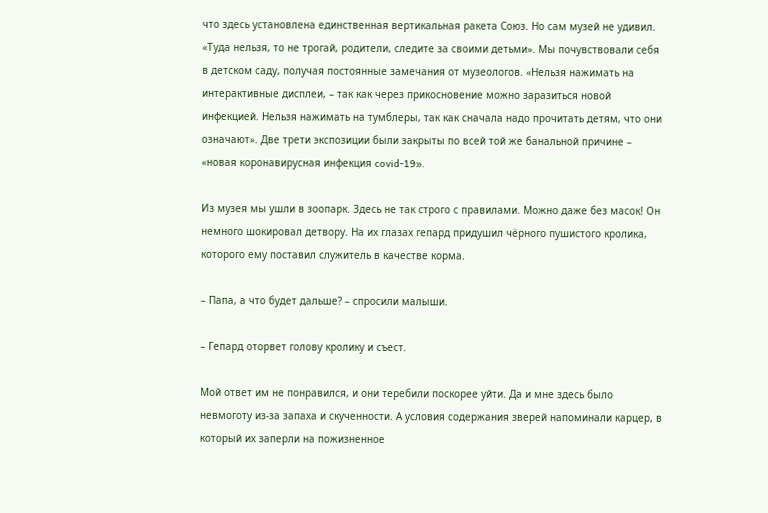что здесь установлена единственная вертикальная ракета Союз. Но сам музей не удивил. «Туда нельзя, то не трогай, родители, следите за своими детьми». Мы почувствовали себя в детском саду, получая постоянные замечания от музеологов. «Нельзя нажимать на интерактивные дисплеи, – так как через прикосновение можно заразиться новой инфекцией. Нельзя нажимать на тумблеры, так как сначала надо прочитать детям, что они означают». Две трети экспозиции были закрыты по всей той же банальной причине – «новая коронавирусная инфекция covid-19».

Из музея мы ушли в зоопарк. Здесь не так строго с правилами. Можно даже без масок! Он немного шокировал детвору. На их глазах гепард придушил чёрного пушистого кролика, которого ему поставил служитель в качестве корма.

– Папа, а что будет дальше? – спросили малыши.

– Гепард оторвет голову кролику и съест.

Мой ответ им не понравился, и они теребили поскорее уйти. Да и мне здесь было невмоготу из-за запаха и скученности. А условия содержания зверей напоминали карцер, в который их заперли на пожизненное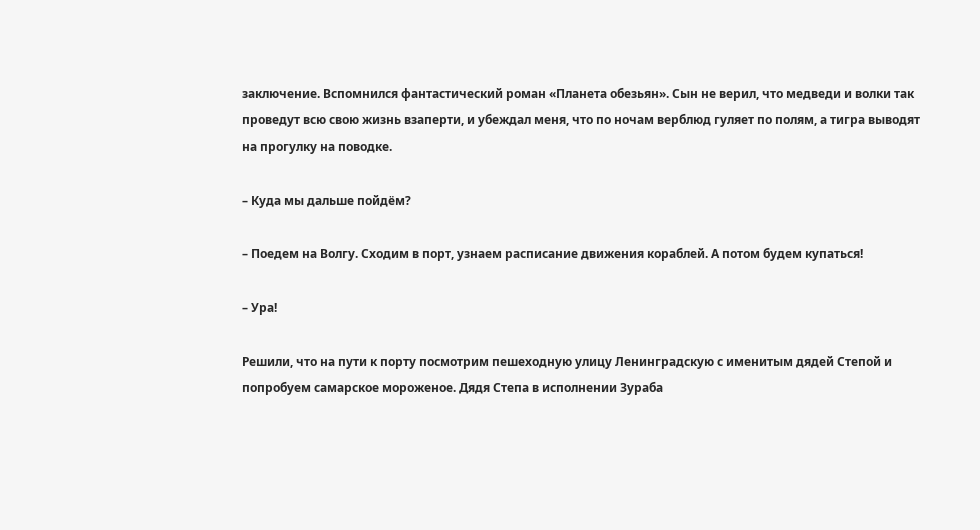заключение. Вспомнился фантастический роман «Планета обезьян». Сын не верил, что медведи и волки так проведут всю свою жизнь взаперти, и убеждал меня, что по ночам верблюд гуляет по полям, а тигра выводят на прогулку на поводке.

– Куда мы дальше пойдём?

– Поедем на Волгу. Сходим в порт, узнаем расписание движения кораблей. А потом будем купаться!

– Ура!

Решили, что на пути к порту посмотрим пешеходную улицу Ленинградскую с именитым дядей Степой и попробуем самарское мороженое. Дядя Степа в исполнении Зураба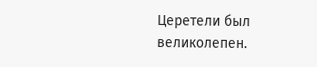Церетели был великолепен.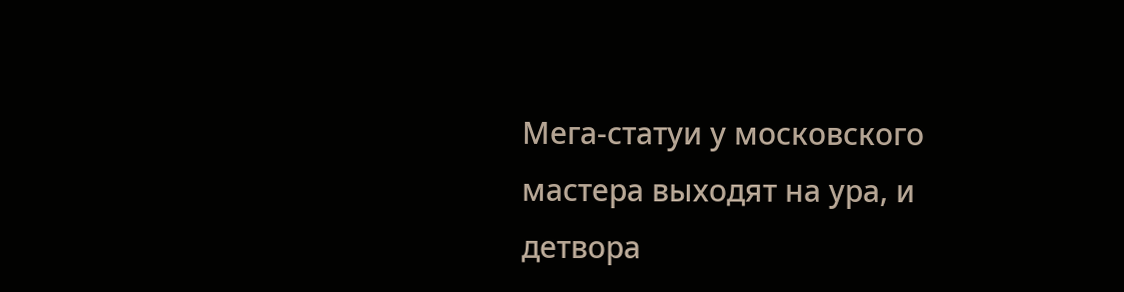Мега-статуи у московского мастера выходят на ура, и детвора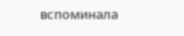вспоминала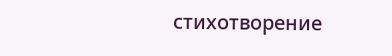стихотворение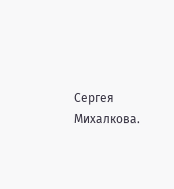Сергея Михалкова.